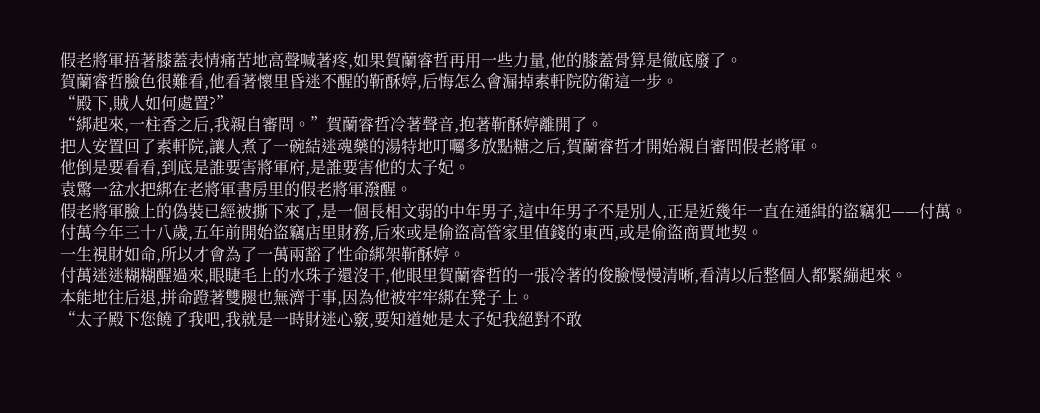假老將軍捂著膝蓋表情痛苦地高聲喊著疼,如果賀蘭睿哲再用一些力量,他的膝蓋骨算是徹底廢了。
賀蘭睿哲臉色很難看,他看著懷里昏迷不醒的靳酥婷,后悔怎么會漏掉素軒院防衛這一步。
“殿下,賊人如何處置?”
“綁起來,一柱香之后,我親自審問。”賀蘭睿哲冷著聲音,抱著靳酥婷離開了。
把人安置回了素軒院,讓人煮了一碗結迷魂藥的湯特地叮囑多放點糖之后,賀蘭睿哲才開始親自審問假老將軍。
他倒是要看看,到底是誰要害將軍府,是誰要害他的太子妃。
袁驚一盆水把綁在老將軍書房里的假老將軍潑醒。
假老將軍臉上的偽裝已經被撕下來了,是一個長相文弱的中年男子,這中年男子不是別人,正是近幾年一直在通緝的盜竊犯——付萬。
付萬今年三十八歲,五年前開始盜竊店里財務,后來或是偷盜高管家里值錢的東西,或是偷盜商賈地契。
一生視財如命,所以才會為了一萬兩豁了性命綁架靳酥婷。
付萬迷迷糊糊醒過來,眼睫毛上的水珠子還沒干,他眼里賀蘭睿哲的一張冷著的俊臉慢慢清晰,看清以后整個人都緊繃起來。
本能地往后退,拼命蹬著雙腿也無濟于事,因為他被牢牢綁在凳子上。
“太子殿下您饒了我吧,我就是一時財迷心竅,要知道她是太子妃我絕對不敢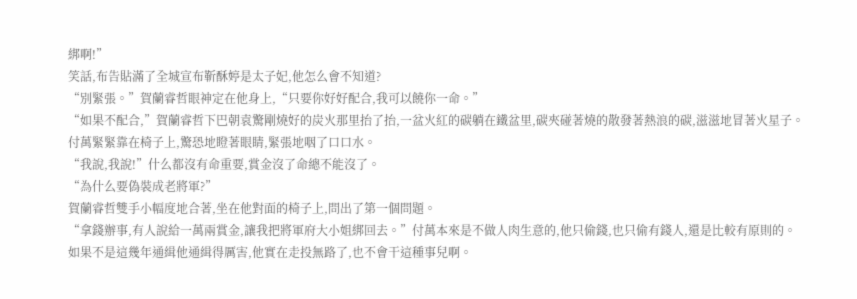綁啊!”
笑話,布告貼滿了全城宣布靳酥婷是太子妃,他怎么會不知道?
“別緊張。”賀蘭睿哲眼神定在他身上,“只要你好好配合,我可以饒你一命。”
“如果不配合,”賀蘭睿哲下巴朝袁驚剛燒好的炭火那里抬了抬,一盆火紅的碳躺在鐵盆里,碳夾碰著燒的散發著熱浪的碳,滋滋地冒著火星子。
付萬緊緊靠在椅子上,驚恐地瞪著眼睛,緊張地咽了口口水。
“我說,我說!”什么都沒有命重要,賞金沒了命總不能沒了。
“為什么要偽裝成老將軍?”
賀蘭睿哲雙手小幅度地合著,坐在他對面的椅子上,問出了第一個問題。
“拿錢辦事,有人說給一萬兩賞金,讓我把將軍府大小姐綁回去。”付萬本來是不做人肉生意的,他只偷錢,也只偷有錢人,還是比較有原則的。
如果不是這幾年通緝他通緝得厲害,他實在走投無路了,也不會干這種事兒啊。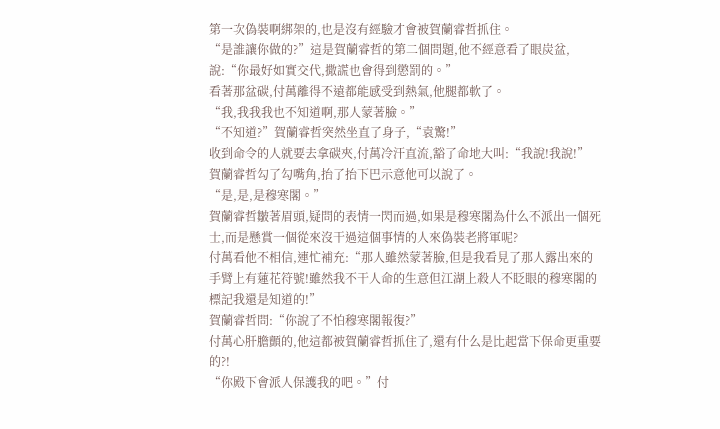第一次偽裝啊綁架的,也是沒有經驗才會被賀蘭睿哲抓住。
“是誰讓你做的?”這是賀蘭睿哲的第二個問題,他不經意看了眼炭盆,說:“你最好如實交代,撒謊也會得到懲罰的。”
看著那盆碳,付萬離得不遠都能感受到熱氣,他腿都軟了。
“我,我我我也不知道啊,那人蒙著臉。”
“不知道?”賀蘭睿哲突然坐直了身子,“袁驚!”
收到命令的人就要去拿碳夾,付萬冷汗直流,豁了命地大叫:“我說!我說!”
賀蘭睿哲勾了勾嘴角,抬了抬下巴示意他可以說了。
“是,是,是穆寒閣。”
賀蘭睿哲皺著眉頭,疑問的表情一閃而過,如果是穆寒閣為什么不派出一個死士,而是懸賞一個從來沒干過這個事情的人來偽裝老將軍呢?
付萬看他不相信,連忙補充:“那人雖然蒙著臉,但是我看見了那人露出來的手臂上有蓮花符號!雖然我不干人命的生意但江湖上殺人不眨眼的穆寒閣的標記我還是知道的!”
賀蘭睿哲問:“你說了不怕穆寒閣報復?”
付萬心肝膽顫的,他這都被賀蘭睿哲抓住了,還有什么是比起當下保命更重要的?!
“你殿下會派人保護我的吧。”付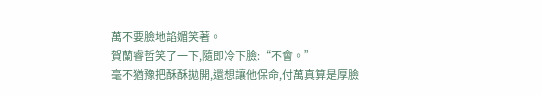萬不要臉地諂媚笑著。
賀蘭睿哲笑了一下,隨即冷下臉:“不會。”
毫不猶豫把酥酥拋開,還想讓他保命,付萬真算是厚臉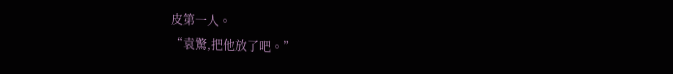皮第一人。
“袁驚,把他放了吧。”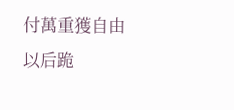付萬重獲自由以后跪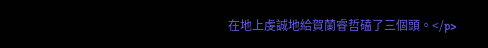在地上虔誠地給賀蘭睿哲磕了三個頭。</p>